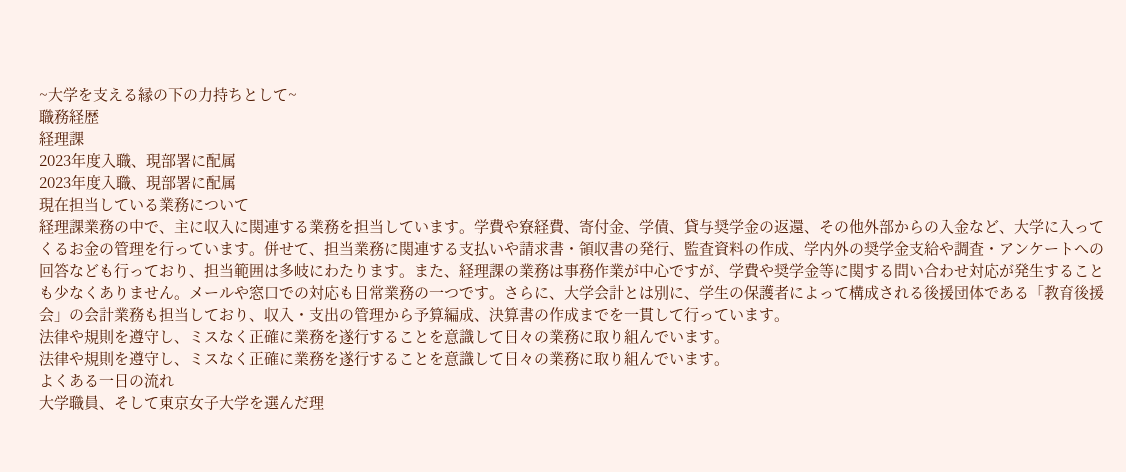~大学を支える縁の下の力持ちとして~
職務経歴
経理課
2023年度入職、現部署に配属
2023年度入職、現部署に配属
現在担当している業務について
経理課業務の中で、主に収入に関連する業務を担当しています。学費や寮経費、寄付金、学債、貸与奨学金の返還、その他外部からの入金など、大学に入ってくるお金の管理を行っています。併せて、担当業務に関連する支払いや請求書・領収書の発行、監査資料の作成、学内外の奨学金支給や調査・アンケートへの回答なども行っており、担当範囲は多岐にわたります。また、経理課の業務は事務作業が中心ですが、学費や奨学金等に関する問い合わせ対応が発生することも少なくありません。メールや窓口での対応も日常業務の一つです。さらに、大学会計とは別に、学生の保護者によって構成される後援団体である「教育後援会」の会計業務も担当しており、収入・支出の管理から予算編成、決算書の作成までを一貫して行っています。
法律や規則を遵守し、ミスなく正確に業務を遂行することを意識して日々の業務に取り組んでいます。
法律や規則を遵守し、ミスなく正確に業務を遂行することを意識して日々の業務に取り組んでいます。
よくある一日の流れ
大学職員、そして東京女子大学を選んだ理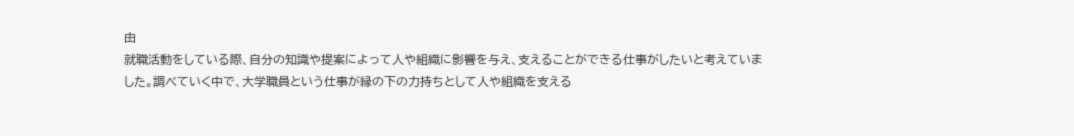由
就職活動をしている際、自分の知識や提案によって人や組織に影響を与え、支えることができる仕事がしたいと考えていました。調べていく中で、大学職員という仕事が縁の下の力持ちとして人や組織を支える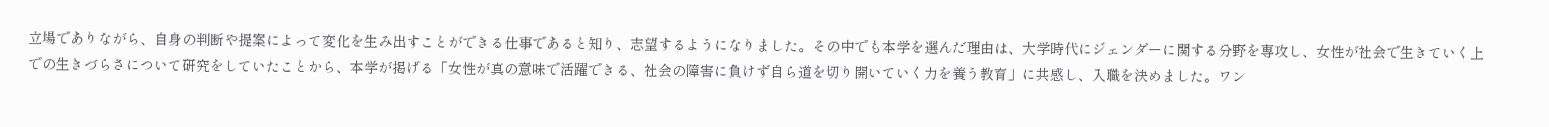立場でありながら、自身の判断や提案によって変化を生み出すことができる仕事であると知り、志望するようになりました。その中でも本学を選んだ理由は、大学時代にジェンダーに関する分野を専攻し、女性が社会で生きていく上での生きづらさについて研究をしていたことから、本学が掲げる「女性が真の意味で活躍できる、社会の障害に負けず自ら道を切り開いていく力を養う教育」に共感し、入職を決めました。ワン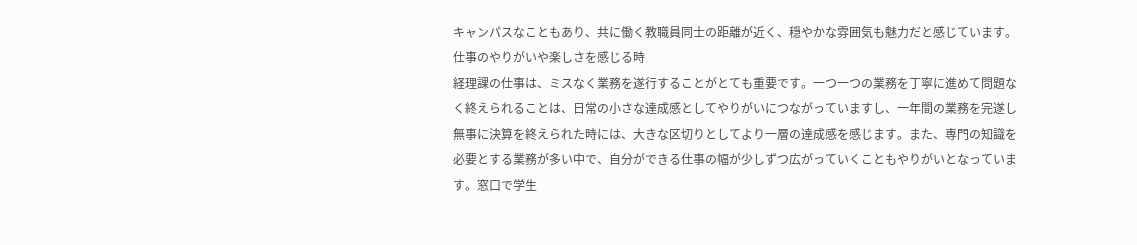キャンパスなこともあり、共に働く教職員同士の距離が近く、穏やかな雰囲気も魅力だと感じています。
仕事のやりがいや楽しさを感じる時
経理課の仕事は、ミスなく業務を遂行することがとても重要です。一つ一つの業務を丁寧に進めて問題なく終えられることは、日常の小さな達成感としてやりがいにつながっていますし、一年間の業務を完遂し無事に決算を終えられた時には、大きな区切りとしてより一層の達成感を感じます。また、専門の知識を必要とする業務が多い中で、自分ができる仕事の幅が少しずつ広がっていくこともやりがいとなっています。窓口で学生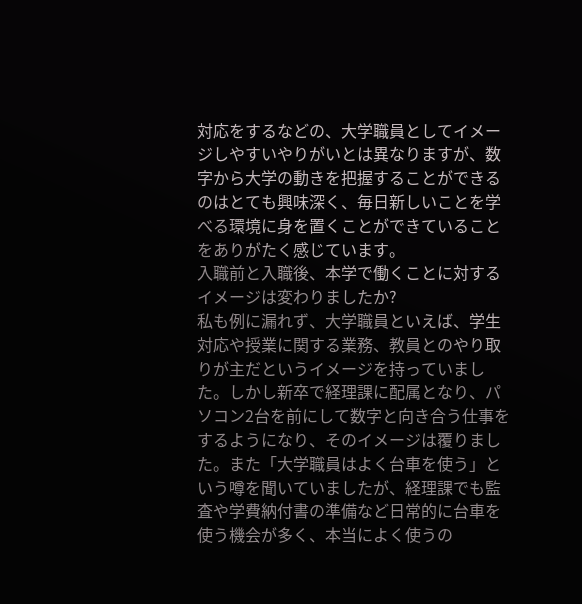対応をするなどの、大学職員としてイメージしやすいやりがいとは異なりますが、数字から大学の動きを把握することができるのはとても興味深く、毎日新しいことを学べる環境に身を置くことができていることをありがたく感じています。
入職前と入職後、本学で働くことに対するイメージは変わりましたか?
私も例に漏れず、大学職員といえば、学生対応や授業に関する業務、教員とのやり取りが主だというイメージを持っていました。しかし新卒で経理課に配属となり、パソコン2台を前にして数字と向き合う仕事をするようになり、そのイメージは覆りました。また「大学職員はよく台車を使う」という噂を聞いていましたが、経理課でも監査や学費納付書の準備など日常的に台車を使う機会が多く、本当によく使うの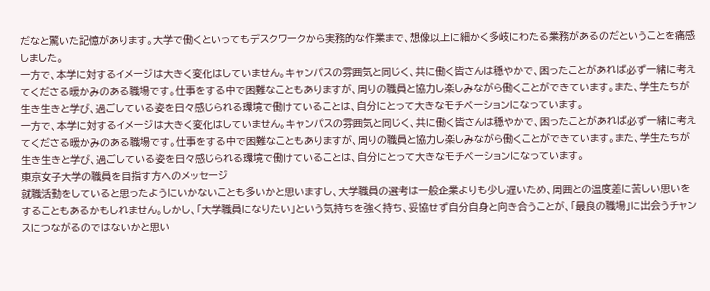だなと驚いた記憶があります。大学で働くといってもデスクワークから実務的な作業まで、想像以上に細かく多岐にわたる業務があるのだということを痛感しました。
一方で、本学に対するイメージは大きく変化はしていません。キャンパスの雰囲気と同じく、共に働く皆さんは穏やかで、困ったことがあれば必ず一緒に考えてくださる暖かみのある職場です。仕事をする中で困難なこともありますが、周りの職員と協力し楽しみながら働くことができています。また、学生たちが生き生きと学び、過ごしている姿を日々感じられる環境で働けていることは、自分にとって大きなモチベーションになっています。
一方で、本学に対するイメージは大きく変化はしていません。キャンパスの雰囲気と同じく、共に働く皆さんは穏やかで、困ったことがあれば必ず一緒に考えてくださる暖かみのある職場です。仕事をする中で困難なこともありますが、周りの職員と協力し楽しみながら働くことができています。また、学生たちが生き生きと学び、過ごしている姿を日々感じられる環境で働けていることは、自分にとって大きなモチベーションになっています。
東京女子大学の職員を目指す方へのメッセージ
就職活動をしていると思ったようにいかないことも多いかと思いますし、大学職員の選考は一般企業よりも少し遅いため、周囲との温度差に苦しい思いをすることもあるかもしれません。しかし、「大学職員になりたい」という気持ちを強く持ち、妥協せず自分自身と向き合うことが、「最良の職場」に出会うチャンスにつながるのではないかと思い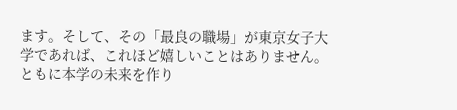ます。そして、その「最良の職場」が東京女子大学であれば、これほど嬉しいことはありません。ともに本学の未来を作り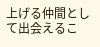上げる仲間として出会えるこ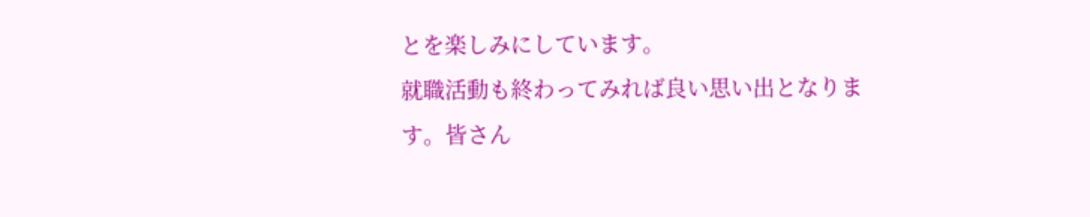とを楽しみにしています。
就職活動も終わってみれば良い思い出となります。皆さん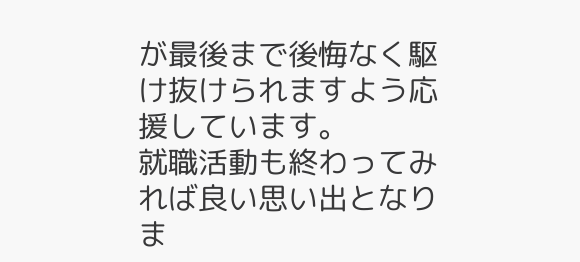が最後まで後悔なく駆け抜けられますよう応援しています。
就職活動も終わってみれば良い思い出となりま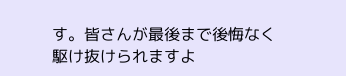す。皆さんが最後まで後悔なく駆け抜けられますよ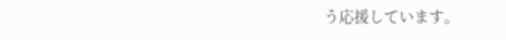う応援しています。